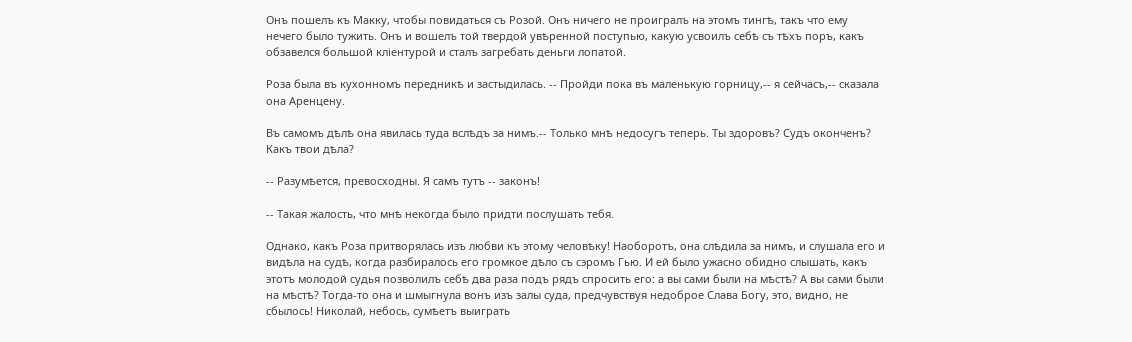Онъ пошелъ къ Макку, чтобы повидаться съ Розой. Онъ ничего не проигралъ на этомъ тингѣ, такъ что ему нечего было тужить. Онъ и вошелъ той твердой увѣренной поступью, какую усвоилъ себѣ съ тѣхъ поръ, какъ обзавелся большой кліентурой и сталъ загребать деньги лопатой.

Роза была въ кухонномъ передникѣ и застыдилась. -- Пройди пока въ маленькую горницу,-- я сейчасъ,-- сказала она Аренцену.

Въ самомъ дѣлѣ она явилась туда вслѣдъ за нимъ.-- Только мнѣ недосугъ теперь. Ты здоровъ? Судъ оконченъ? Какъ твои дѣла?

-- Разумѣется, превосходны. Я самъ тутъ -- законъ!

-- Такая жалость, что мнѣ некогда было придти послушать тебя.

Однако, какъ Роза притворялась изъ любви къ этому человѣку! Наоборотъ, она слѣдила за нимъ, и слушала его и видѣла на судѣ, когда разбиралось его громкое дѣло съ сэромъ Гью. И ей было ужасно обидно слышать, какъ этотъ молодой судья позволилъ себѣ два раза подъ рядъ спросить его: а вы сами были на мѣстѣ? А вы сами были на мѣстѣ? Тогда-то она и шмыгнула вонъ изъ залы суда, предчувствуя недоброе Слава Богу, это, видно, не сбылось! Николай, небось, сумѣетъ выиграть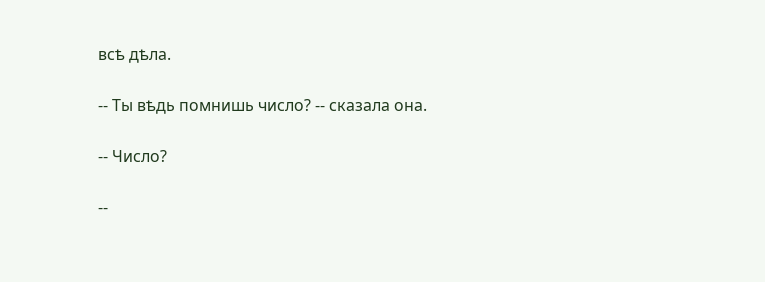всѣ дѣла.

-- Ты вѣдь помнишь число? -- сказала она.

-- Число?

--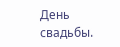День свадьбы.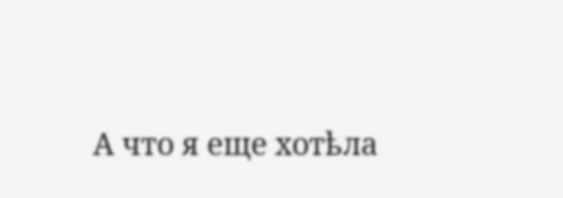А что я еще хотѣла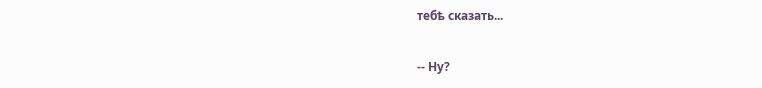тебѣ сказать...

-- Ну?